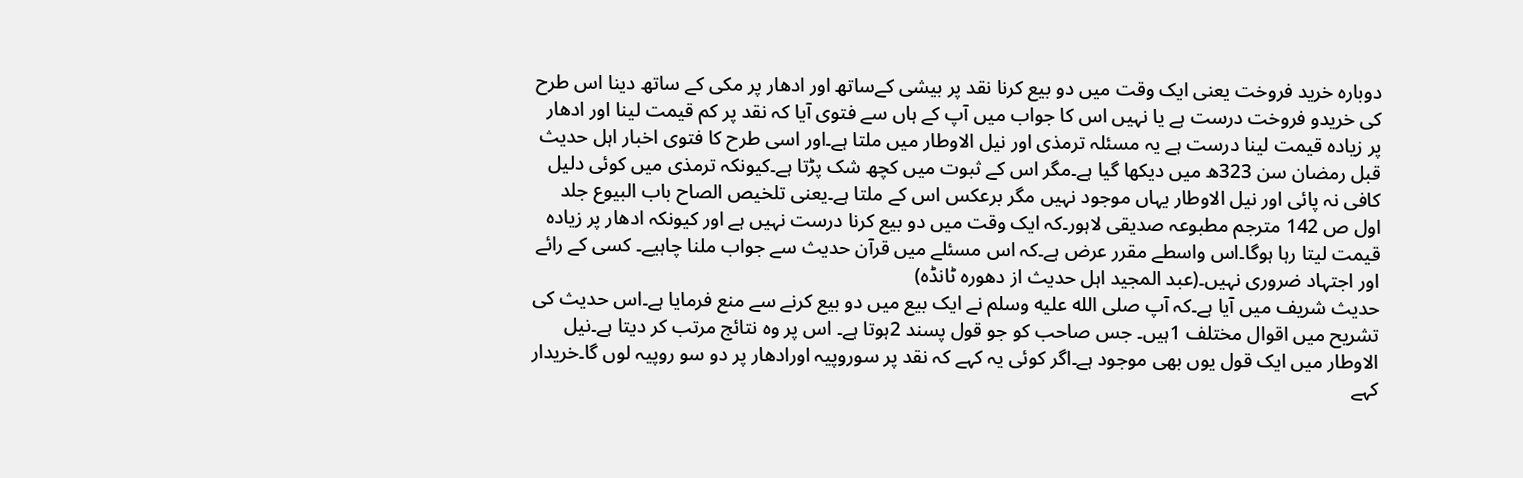دوبارہ خرید فروخت یعنی ایک وقت میں دو بیع کرنا نقد پر بیشی کےساتھ اور ادھار پر مکی کے ساتھ دینا اس طرح کی خریدو فروخت درست ہے یا نہیں اس کا جواب میں آپ کے ہاں سے فتوی آیا کہ نقد پر کم قیمت لینا اور ادھار پر زیادہ قیمت لینا درست ہے یہ مسئلہ ترمذی اور نیل الاوطار میں ملتا ہے۔اور اسی طرح کا فتوی اخبار اہل حدیث قبل رمضان سن 323ھ میں دیکھا گیا ہے۔مگر اس کے ثبوت میں کچھ شک پڑتا ہے۔کیونکہ ترمذی میں کوئی دلیل کافی نہ پائی اور نیل الاوطار یہاں موجود نہیں مگر برعکس اس کے ملتا ہے۔یعنی تلخیص الصاح باب البیوع جلد اول ص 142 مترجم مطبوعہ صدیقی لاہور۔کہ ایک وقت میں دو بیع کرنا درست نہیں ہے اور کیونکہ ادھار پر زیادہ قیمت لیتا رہا ہوگا۔اس واسطے مقرر عرض ہے۔کہ اس مسئلے میں قرآن حدیث سے جواب ملنا چاہیے۔ کسی کے رائے اور اجتہاد ضروری نہیں۔(عبد المجید اہل حدیث از دھورہ ٹانڈہ)
حدیث شریف میں آیا ہے۔کہ آپ صلى الله عليه وسلم نے ایک بیع میں دو بیع کرنے سے منع فرمایا ہے۔اس حدیث کی تشریح میں اقوال مختلف 1ہیں۔ جس صاحب کو جو قول پسند 2ہوتا ہے۔ اس پر وہ نتائج مرتب کر دیتا ہے۔نیل الاوطار میں ایک قول یوں بھی موجود ہے۔اگر کوئی یہ کہے کہ نقد پر سوروپیہ اورادھار پر دو سو روپیہ لوں گا۔خریدار کہے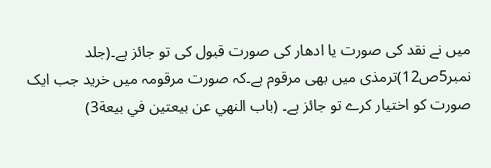میں نے نقد کی صورت یا ادھار کی صورت قبول کی تو جائز ہے۔(جلد نمبر5ص12)ترمذی میں بھی مرقوم ہے۔کہ صورت مرقومہ میں خرید جب ایک صورت کو اختیار کرے تو جائز ہے۔ (باب النهي عن بيعتين في بيعة3)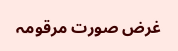غرض صورت مرقومہ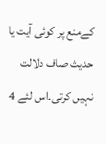کےمنع پر کوئی آیت یا حدیث صاف دلالت نہیں کرتی۔اس لئے 4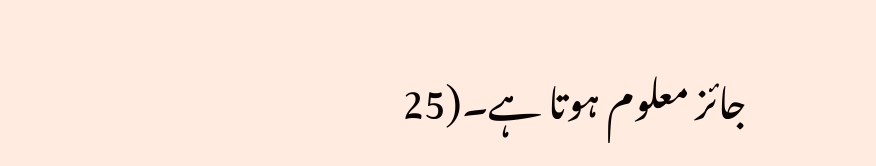جائز معلوم ہوتا ہے۔(25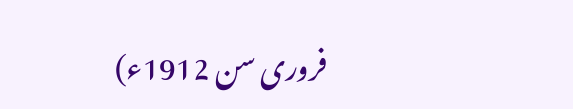فروری سن 1912ء)